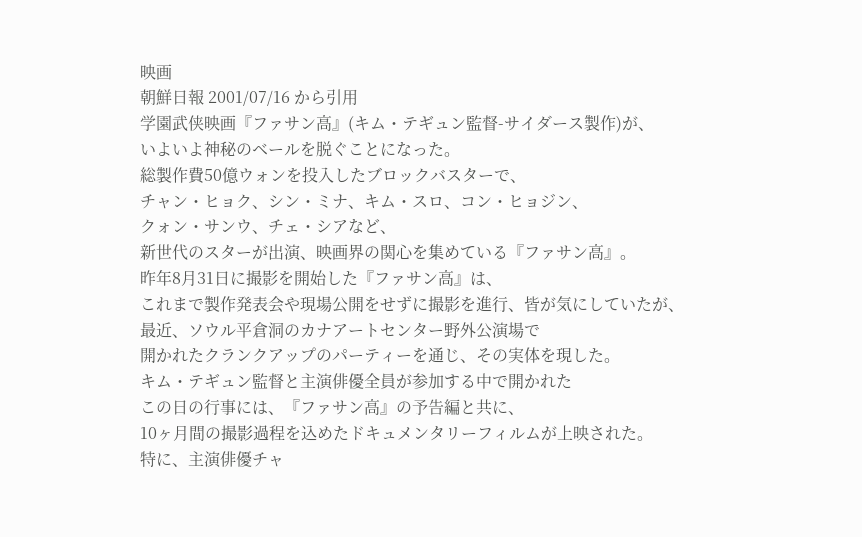映画
朝鮮日報 2001/07/16 から引用
学園武侠映画『ファサン高』(キム・テギュン監督-サイダース製作)が、
いよいよ神秘のベールを脱ぐことになった。
総製作費50億ウォンを投入したブロックバスターで、
チャン・ヒョク、シン・ミナ、キム・スロ、コン・ヒョジン、
クォン・サンウ、チェ・シアなど、
新世代のスターが出演、映画界の関心を集めている『ファサン高』。
昨年8月31日に撮影を開始した『ファサン高』は、
これまで製作発表会や現場公開をせずに撮影を進行、皆が気にしていたが、
最近、ソウル平倉洞のカナアートセンター野外公演場で
開かれたクランクアップのパーティーを通じ、その実体を現した。
キム・テギュン監督と主演俳優全員が参加する中で開かれた
この日の行事には、『ファサン高』の予告編と共に、
10ヶ月間の撮影過程を込めたドキュメンタリーフィルムが上映された。
特に、主演俳優チャ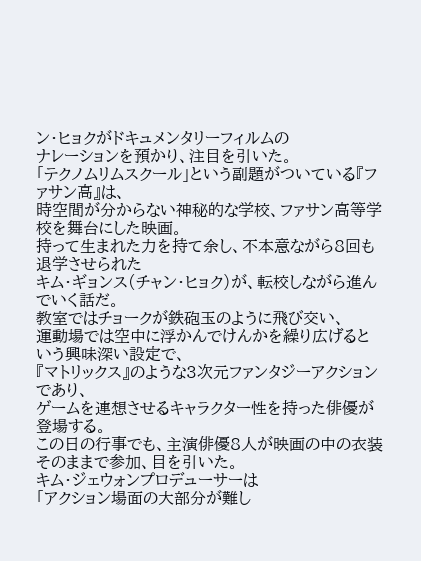ン・ヒョクがドキュメンタリーフィルムの
ナレーションを預かり、注目を引いた。
「テクノムリムスクール」という副題がついている『ファサン高』は、
時空間が分からない神秘的な学校、ファサン高等学校を舞台にした映画。
持って生まれた力を持て余し、不本意ながら8回も退学させられた
キム・ギョンス(チャン・ヒョク)が、転校しながら進んでいく話だ。
教室ではチョークが鉄砲玉のように飛び交い、
運動場では空中に浮かんでけんかを繰り広げるという興味深い設定で、
『マトリックス』のような3次元ファンタジーアクションであり、
ゲームを連想させるキャラクター性を持った俳優が登場する。
この日の行事でも、主演俳優8人が映画の中の衣装そのままで参加、目を引いた。
キム・ジェウォンプロデューサーは
「アクション場面の大部分が難し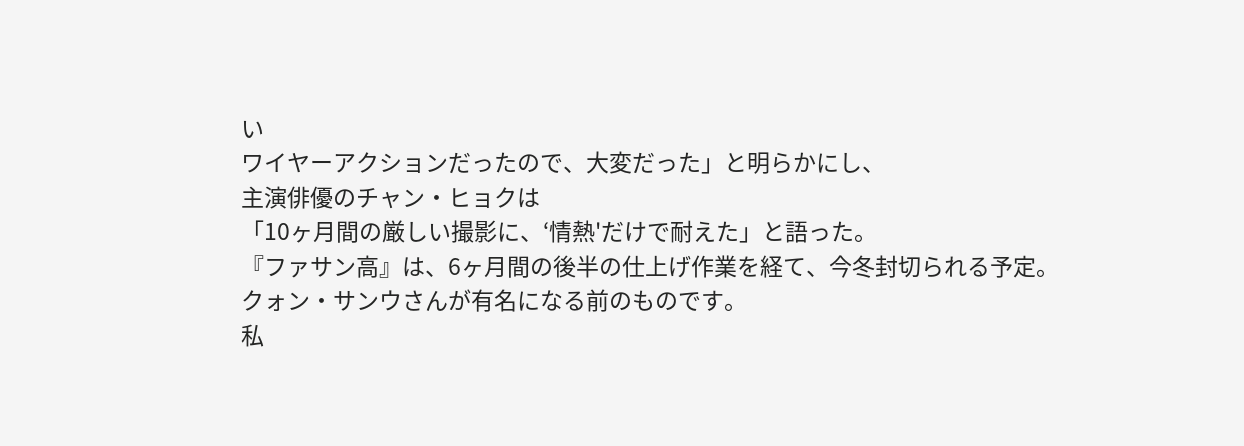い
ワイヤーアクションだったので、大変だった」と明らかにし、
主演俳優のチャン・ヒョクは
「10ヶ月間の厳しい撮影に、‘情熱'だけで耐えた」と語った。
『ファサン高』は、6ヶ月間の後半の仕上げ作業を経て、今冬封切られる予定。
クォン・サンウさんが有名になる前のものです。
私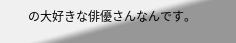の大好きな俳優さんなんです。